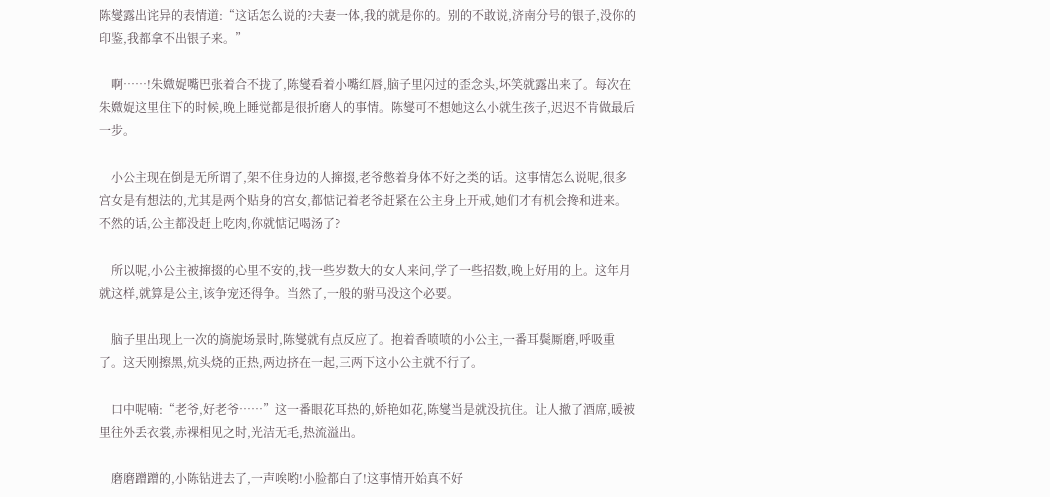陈燮露出诧异的表情道:“这话怎么说的?夫妻一体,我的就是你的。别的不敢说,济南分号的银子,没你的印鉴,我都拿不出银子来。”

    啊……!朱媺娖嘴巴张着合不拢了,陈燮看着小嘴红唇,脑子里闪过的歪念头,坏笑就露出来了。每次在朱媺娖这里住下的时候,晚上睡觉都是很折磨人的事情。陈燮可不想她这么小就生孩子,迟迟不肯做最后一步。

    小公主现在倒是无所谓了,架不住身边的人撺掇,老爷憋着身体不好之类的话。这事情怎么说呢,很多宫女是有想法的,尤其是两个贴身的宫女,都惦记着老爷赶紧在公主身上开戒,她们才有机会搀和进来。不然的话,公主都没赶上吃肉,你就惦记喝汤了?

    所以呢,小公主被撺掇的心里不安的,找一些岁数大的女人来问,学了一些招数,晚上好用的上。这年月就这样,就算是公主,该争宠还得争。当然了,一般的驸马没这个必要。

    脑子里出现上一次的旖旎场景时,陈燮就有点反应了。抱着香喷喷的小公主,一番耳鬓厮磨,呼吸重了。这天刚擦黑,炕头烧的正热,两边挤在一起,三两下这小公主就不行了。

    口中呢喃:“老爷,好老爷……”这一番眼花耳热的,娇艳如花,陈燮当是就没抗住。让人撤了酒席,暖被里往外丢衣裳,赤裸相见之时,光洁无毛,热流溢出。

    磨磨蹭蹭的,小陈钻进去了,一声唉哟!小脸都白了!这事情开始真不好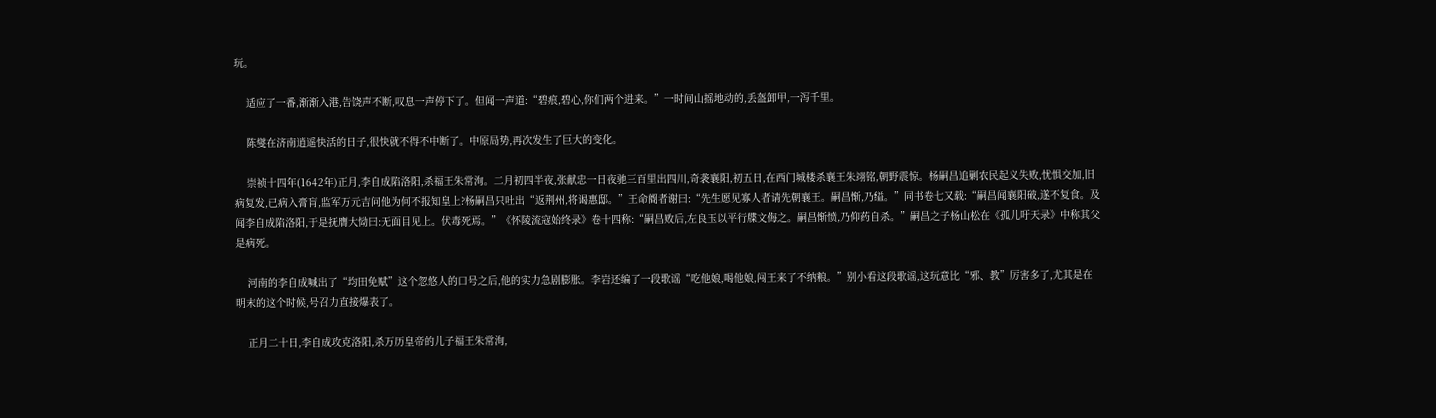玩。

    适应了一番,渐渐入港,告饶声不断,叹息一声停下了。但闻一声道:“碧痕,碧心,你们两个进来。”一时间山摇地动的,丢盔卸甲,一泻千里。

    陈燮在济南逍遥快活的日子,很快就不得不中断了。中原局势,再次发生了巨大的变化。

    崇祯十四年(1642年)正月,李自成陷洛阳,杀福王朱常洵。二月初四半夜,张献忠一日夜驰三百里出四川,奇袭襄阳,初五日,在西门城楼杀襄王朱翊铭,朝野震惊。杨嗣昌追剿农民起义失败,忧惧交加,旧病复发,已病入膏肓,监军万元吉问他为何不报知皇上?杨嗣昌只吐出“返荆州,将谒惠邸。”王命阍者谢曰:“先生愿见寡人者请先朝襄王。嗣昌惭,乃缢。”同书卷七又载:“嗣昌闻襄阳破,遂不复食。及闻李自成陷洛阳,于是抚膺大恸曰:无面目见上。伏毒死焉。”《怀陵流寇始终录》卷十四称:“嗣昌败后,左良玉以平行牒文侮之。嗣昌惭愤,乃仰药自杀。”嗣昌之子杨山松在《孤儿吁天录》中称其父是病死。

    河南的李自成喊出了“均田免赋”这个忽悠人的口号之后,他的实力急剧膨胀。李岩还编了一段歌谣“吃他娘,喝他娘,闯王来了不纳粮。”别小看这段歌谣,这玩意比“邪、教”厉害多了,尤其是在明末的这个时候,号召力直接爆表了。

    正月二十日,李自成攻克洛阳,杀万历皇帝的儿子福王朱常洵,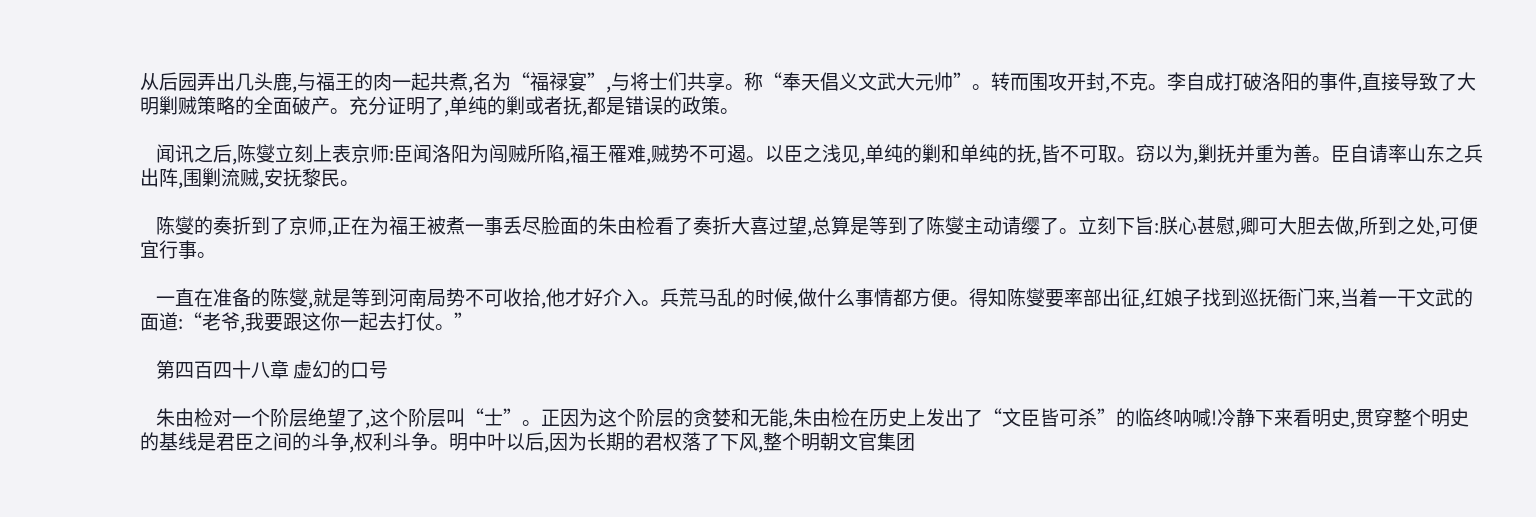从后园弄出几头鹿,与福王的肉一起共煮,名为“福禄宴”,与将士们共享。称“奉天倡义文武大元帅”。转而围攻开封,不克。李自成打破洛阳的事件,直接导致了大明剿贼策略的全面破产。充分证明了,单纯的剿或者抚,都是错误的政策。

    闻讯之后,陈燮立刻上表京师:臣闻洛阳为闯贼所陷,福王罹难,贼势不可遏。以臣之浅见,单纯的剿和单纯的抚,皆不可取。窃以为,剿抚并重为善。臣自请率山东之兵出阵,围剿流贼,安抚黎民。

    陈燮的奏折到了京师,正在为福王被煮一事丢尽脸面的朱由检看了奏折大喜过望,总算是等到了陈燮主动请缨了。立刻下旨:朕心甚慰,卿可大胆去做,所到之处,可便宜行事。

    一直在准备的陈燮,就是等到河南局势不可收拾,他才好介入。兵荒马乱的时候,做什么事情都方便。得知陈燮要率部出征,红娘子找到巡抚衙门来,当着一干文武的面道:“老爷,我要跟这你一起去打仗。”

    第四百四十八章 虚幻的口号

    朱由检对一个阶层绝望了,这个阶层叫“士”。正因为这个阶层的贪婪和无能,朱由检在历史上发出了“文臣皆可杀”的临终呐喊!冷静下来看明史,贯穿整个明史的基线是君臣之间的斗争,权利斗争。明中叶以后,因为长期的君权落了下风,整个明朝文官集团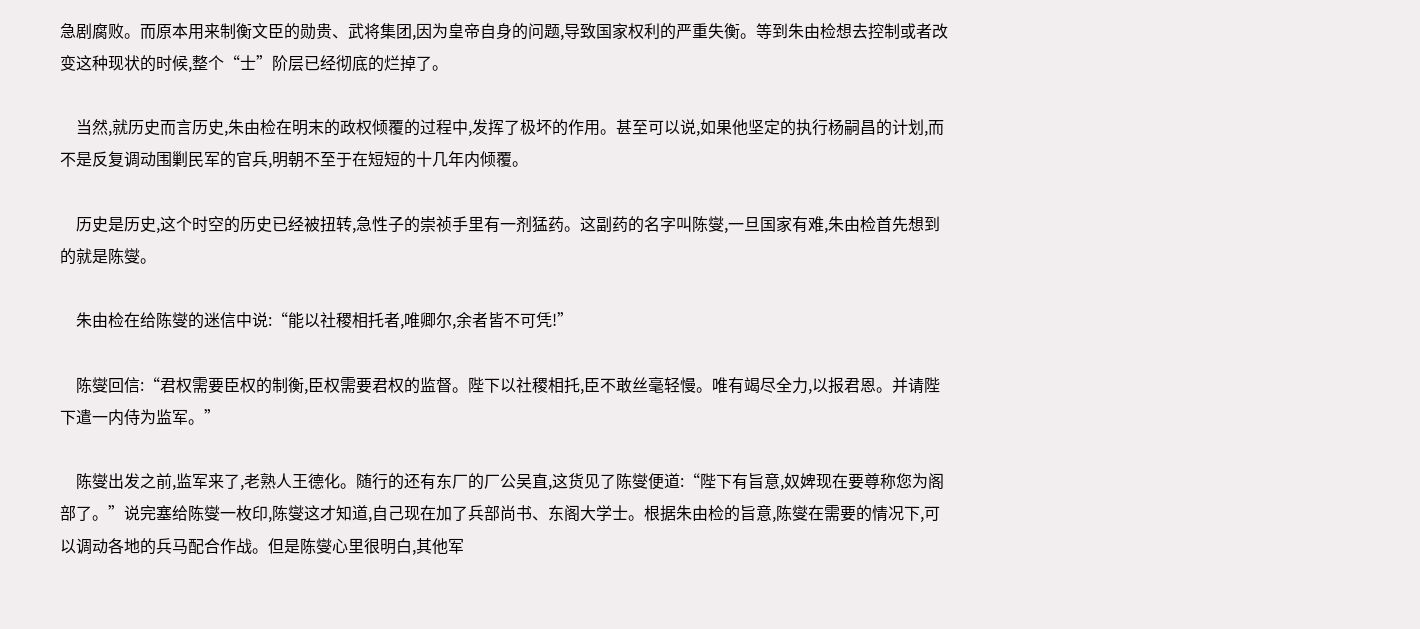急剧腐败。而原本用来制衡文臣的勋贵、武将集团,因为皇帝自身的问题,导致国家权利的严重失衡。等到朱由检想去控制或者改变这种现状的时候,整个“士”阶层已经彻底的烂掉了。

    当然,就历史而言历史,朱由检在明末的政权倾覆的过程中,发挥了极坏的作用。甚至可以说,如果他坚定的执行杨嗣昌的计划,而不是反复调动围剿民军的官兵,明朝不至于在短短的十几年内倾覆。

    历史是历史,这个时空的历史已经被扭转,急性子的崇祯手里有一剂猛药。这副药的名字叫陈燮,一旦国家有难,朱由检首先想到的就是陈燮。

    朱由检在给陈燮的迷信中说:“能以社稷相托者,唯卿尔,余者皆不可凭!”

    陈燮回信:“君权需要臣权的制衡,臣权需要君权的监督。陛下以社稷相托,臣不敢丝毫轻慢。唯有竭尽全力,以报君恩。并请陛下遣一内侍为监军。”

    陈燮出发之前,监军来了,老熟人王德化。随行的还有东厂的厂公吴直,这货见了陈燮便道:“陛下有旨意,奴婢现在要尊称您为阁部了。”说完塞给陈燮一枚印,陈燮这才知道,自己现在加了兵部尚书、东阁大学士。根据朱由检的旨意,陈燮在需要的情况下,可以调动各地的兵马配合作战。但是陈燮心里很明白,其他军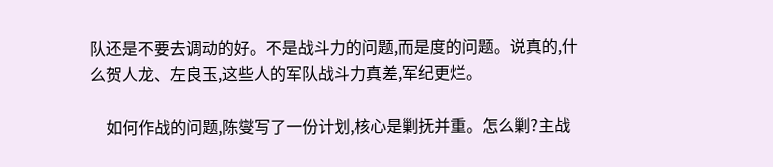队还是不要去调动的好。不是战斗力的问题,而是度的问题。说真的,什么贺人龙、左良玉,这些人的军队战斗力真差,军纪更烂。

    如何作战的问题,陈燮写了一份计划,核心是剿抚并重。怎么剿?主战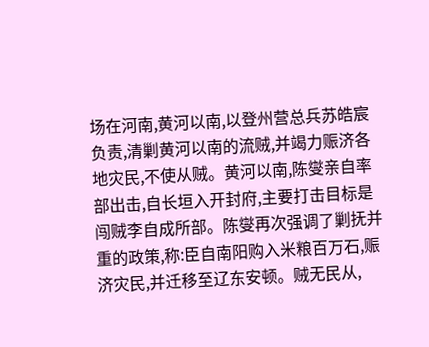场在河南,黄河以南,以登州营总兵苏皓宸负责,清剿黄河以南的流贼,并竭力赈济各地灾民,不使从贼。黄河以南,陈燮亲自率部出击,自长垣入开封府,主要打击目标是闯贼李自成所部。陈燮再次强调了剿抚并重的政策,称:臣自南阳购入米粮百万石,赈济灾民,并迁移至辽东安顿。贼无民从,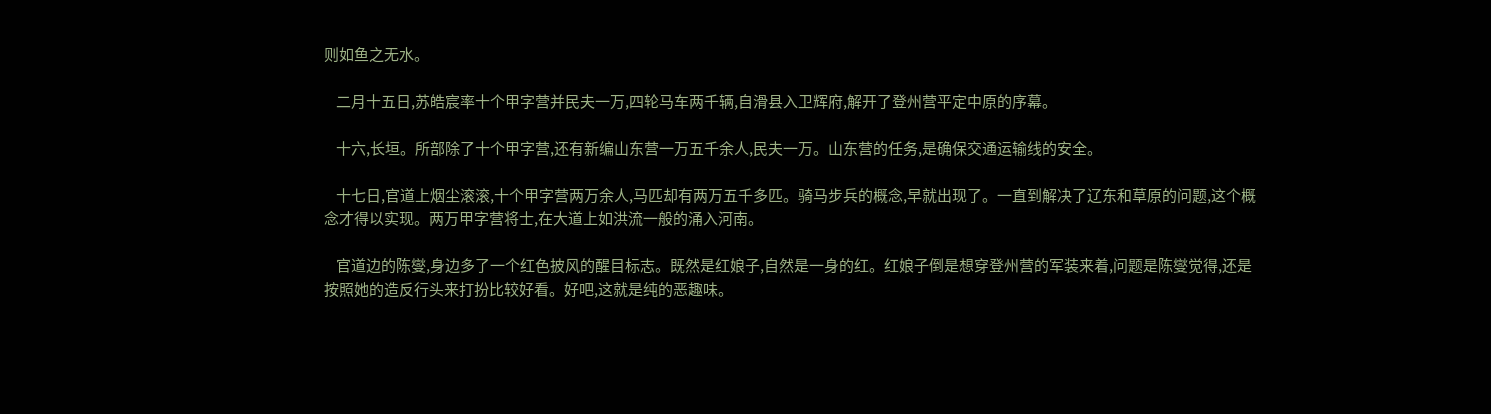则如鱼之无水。

    二月十五日,苏皓宸率十个甲字营并民夫一万,四轮马车两千辆,自滑县入卫辉府,解开了登州营平定中原的序幕。

    十六,长垣。所部除了十个甲字营,还有新编山东营一万五千余人,民夫一万。山东营的任务,是确保交通运输线的安全。

    十七日,官道上烟尘滚滚,十个甲字营两万余人,马匹却有两万五千多匹。骑马步兵的概念,早就出现了。一直到解决了辽东和草原的问题,这个概念才得以实现。两万甲字营将士,在大道上如洪流一般的涌入河南。

    官道边的陈燮,身边多了一个红色披风的醒目标志。既然是红娘子,自然是一身的红。红娘子倒是想穿登州营的军装来着,问题是陈燮觉得,还是按照她的造反行头来打扮比较好看。好吧,这就是纯的恶趣味。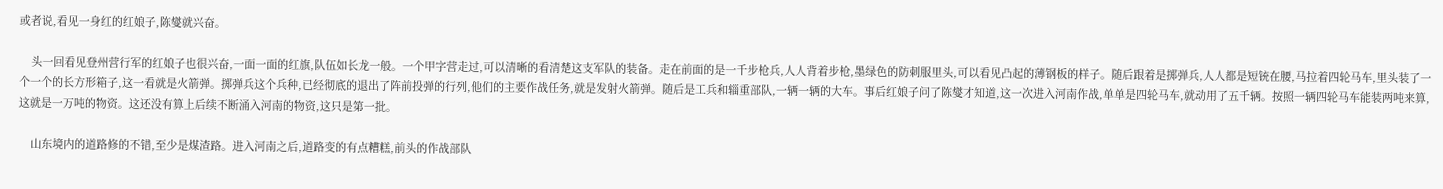或者说,看见一身红的红娘子,陈燮就兴奋。

    头一回看见登州营行军的红娘子也很兴奋,一面一面的红旗,队伍如长龙一般。一个甲字营走过,可以清晰的看清楚这支军队的装备。走在前面的是一千步枪兵,人人背着步枪,墨绿色的防刺服里头,可以看见凸起的薄钢板的样子。随后跟着是掷弹兵,人人都是短铳在腰,马拉着四轮马车,里头装了一个一个的长方形箱子,这一看就是火箭弹。掷弹兵这个兵种,已经彻底的退出了阵前投弹的行列,他们的主要作战任务,就是发射火箭弹。随后是工兵和辎重部队,一辆一辆的大车。事后红娘子问了陈燮才知道,这一次进入河南作战,单单是四轮马车,就动用了五千辆。按照一辆四轮马车能装两吨来算,这就是一万吨的物资。这还没有算上后续不断涌入河南的物资,这只是第一批。

    山东境内的道路修的不错,至少是煤渣路。进入河南之后,道路变的有点糟糕,前头的作战部队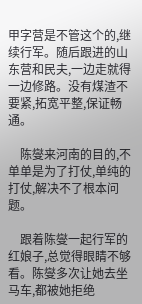甲字营是不管这个的,继续行军。随后跟进的山东营和民夫,一边走就得一边修路。没有煤渣不要紧,拓宽平整,保证畅通。

    陈燮来河南的目的,不单单是为了打仗,单纯的打仗,解决不了根本问题。

    跟着陈燮一起行军的红娘子,总觉得眼睛不够看。陈燮多次让她去坐马车,都被她拒绝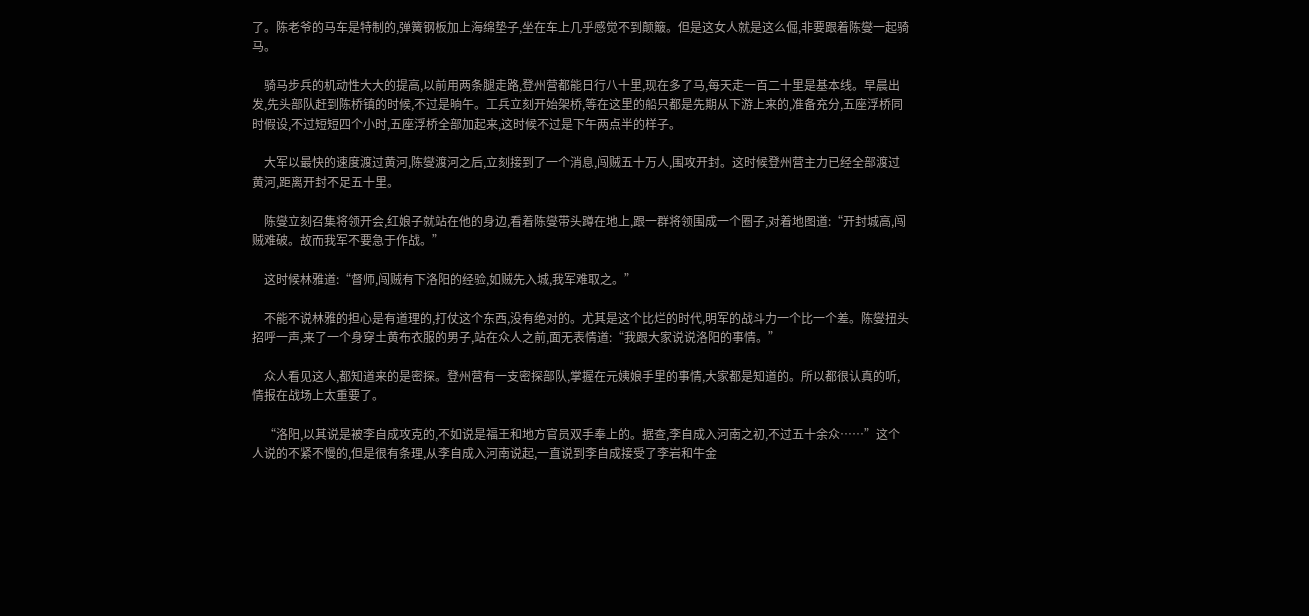了。陈老爷的马车是特制的,弹簧钢板加上海绵垫子,坐在车上几乎感觉不到颠簸。但是这女人就是这么倔,非要跟着陈燮一起骑马。

    骑马步兵的机动性大大的提高,以前用两条腿走路,登州营都能日行八十里,现在多了马,每天走一百二十里是基本线。早晨出发,先头部队赶到陈桥镇的时候,不过是晌午。工兵立刻开始架桥,等在这里的船只都是先期从下游上来的,准备充分,五座浮桥同时假设,不过短短四个小时,五座浮桥全部加起来,这时候不过是下午两点半的样子。

    大军以最快的速度渡过黄河,陈燮渡河之后,立刻接到了一个消息,闯贼五十万人,围攻开封。这时候登州营主力已经全部渡过黄河,距离开封不足五十里。

    陈燮立刻召集将领开会,红娘子就站在他的身边,看着陈燮带头蹲在地上,跟一群将领围成一个圈子,对着地图道:“开封城高,闯贼难破。故而我军不要急于作战。”

    这时候林雅道:“督师,闯贼有下洛阳的经验,如贼先入城,我军难取之。”

    不能不说林雅的担心是有道理的,打仗这个东西,没有绝对的。尤其是这个比烂的时代,明军的战斗力一个比一个差。陈燮扭头招呼一声,来了一个身穿土黄布衣服的男子,站在众人之前,面无表情道:“我跟大家说说洛阳的事情。”

    众人看见这人,都知道来的是密探。登州营有一支密探部队,掌握在元姨娘手里的事情,大家都是知道的。所以都很认真的听,情报在战场上太重要了。

    “洛阳,以其说是被李自成攻克的,不如说是福王和地方官员双手奉上的。据查,李自成入河南之初,不过五十余众……”这个人说的不紧不慢的,但是很有条理,从李自成入河南说起,一直说到李自成接受了李岩和牛金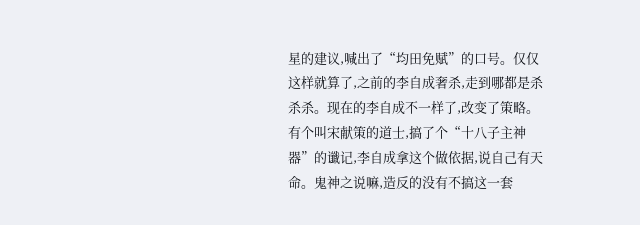星的建议,喊出了“均田免赋”的口号。仅仅这样就算了,之前的李自成奢杀,走到哪都是杀杀杀。现在的李自成不一样了,改变了策略。有个叫宋献策的道士,搞了个“十八子主神器”的谶记,李自成拿这个做依据,说自己有天命。鬼神之说嘛,造反的没有不搞这一套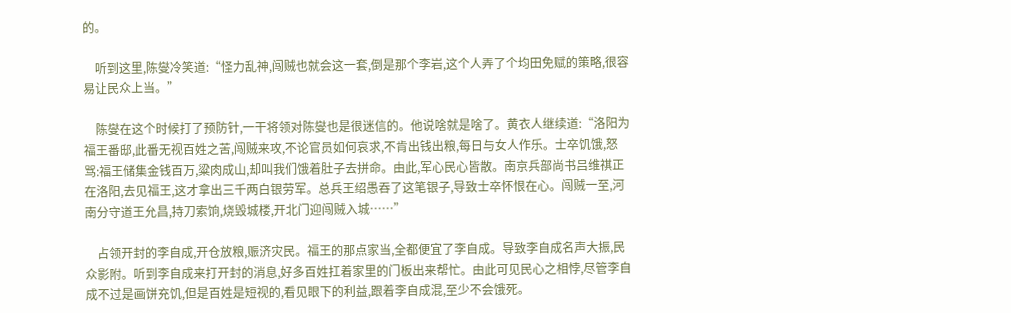的。

    听到这里,陈燮冷笑道:“怪力乱神,闯贼也就会这一套,倒是那个李岩,这个人弄了个均田免赋的策略,很容易让民众上当。”

    陈燮在这个时候打了预防针,一干将领对陈燮也是很迷信的。他说啥就是啥了。黄衣人继续道:“洛阳为福王番邸,此番无视百姓之苦,闯贼来攻,不论官员如何哀求,不肯出钱出粮,每日与女人作乐。士卒饥饿,怒骂:福王储集金钱百万,粱肉成山,却叫我们饿着肚子去拼命。由此,军心民心皆散。南京兵部尚书吕维祺正在洛阳,去见福王,这才拿出三千两白银劳军。总兵王绍愚吞了这笔银子,导致士卒怀恨在心。闯贼一至,河南分守道王允昌,持刀索饷,烧毁城楼,开北门迎闯贼入城……”

    占领开封的李自成,开仓放粮,赈济灾民。福王的那点家当,全都便宜了李自成。导致李自成名声大振,民众影附。听到李自成来打开封的消息,好多百姓扛着家里的门板出来帮忙。由此可见民心之相悖,尽管李自成不过是画饼充饥,但是百姓是短视的,看见眼下的利益,跟着李自成混,至少不会饿死。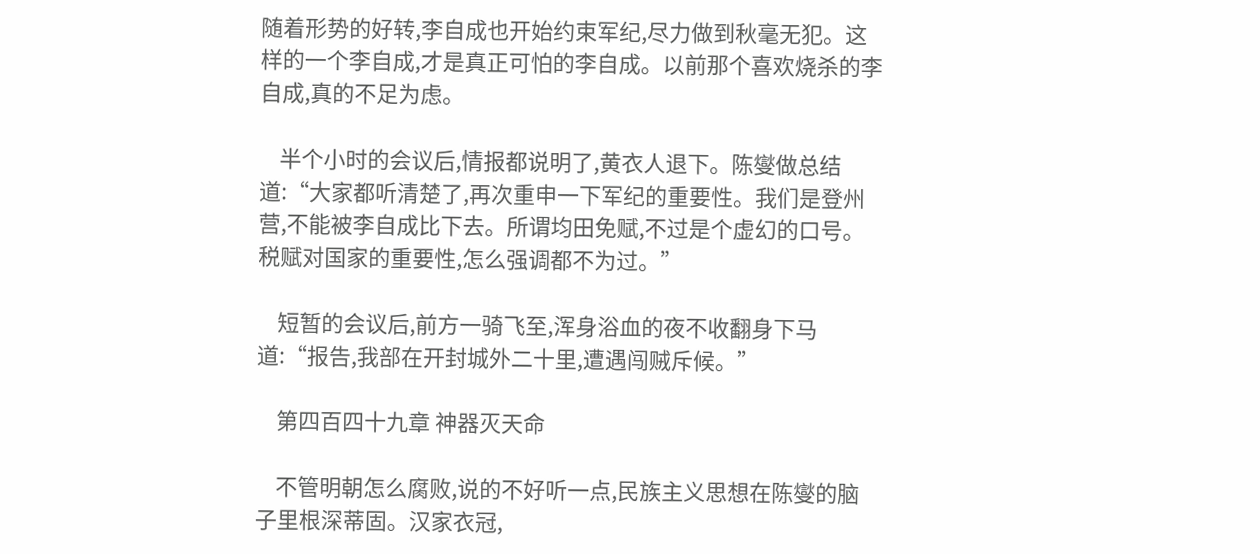随着形势的好转,李自成也开始约束军纪,尽力做到秋毫无犯。这样的一个李自成,才是真正可怕的李自成。以前那个喜欢烧杀的李自成,真的不足为虑。

    半个小时的会议后,情报都说明了,黄衣人退下。陈燮做总结道:“大家都听清楚了,再次重申一下军纪的重要性。我们是登州营,不能被李自成比下去。所谓均田免赋,不过是个虚幻的口号。税赋对国家的重要性,怎么强调都不为过。”

    短暂的会议后,前方一骑飞至,浑身浴血的夜不收翻身下马道:“报告,我部在开封城外二十里,遭遇闯贼斥候。”

    第四百四十九章 神器灭天命

    不管明朝怎么腐败,说的不好听一点,民族主义思想在陈燮的脑子里根深蒂固。汉家衣冠,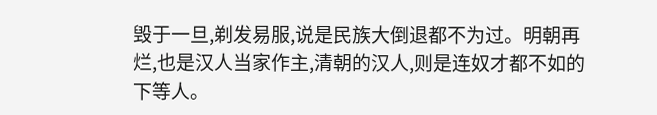毁于一旦,剃发易服,说是民族大倒退都不为过。明朝再烂,也是汉人当家作主,清朝的汉人,则是连奴才都不如的下等人。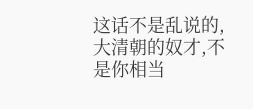这话不是乱说的,大清朝的奴才,不是你相当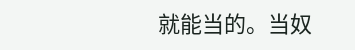就能当的。当奴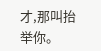才,那叫抬举你。